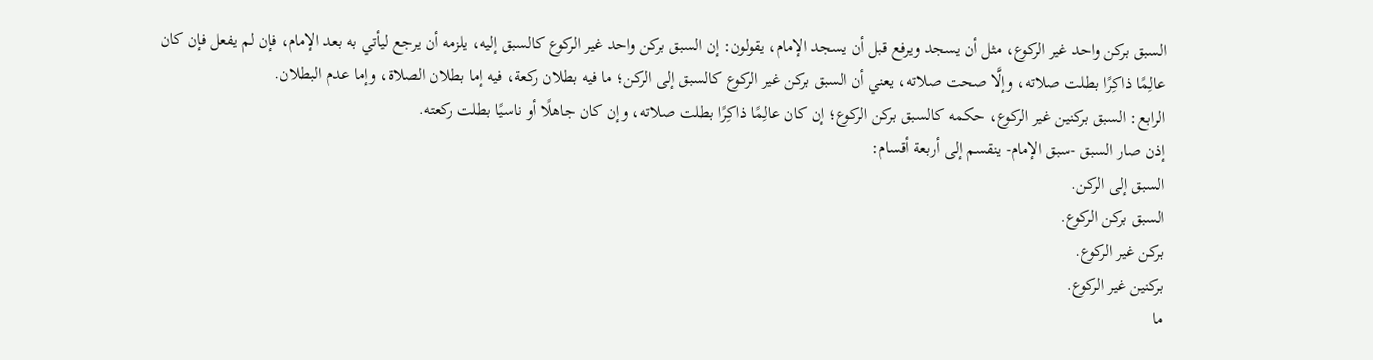السبق بركن واحد غير الركوع، مثل أن يسجد ويرفع قبل أن يسجد الإمام، يقولون: إن السبق بركن واحد غير الركوع كالسبق إليه، يلزمه أن يرجع ليأتي به بعد الإمام، فإن لم يفعل فإن كان عالِمًا ذاكِرًا بطلت صلاته، وإلَّا صحت صلاته، يعني أن السبق بركن غير الركوع كالسبق إلى الركن؛ ما فيه بطلان ركعة، فيه إما بطلان الصلاة، وإما عدم البطلان.
الرابع: السبق بركنين غير الركوع، حكمه كالسبق بركن الركوع؛ إن كان عالِمًا ذاكِرًا بطلت صلاته، وإن كان جاهلًا أو ناسيًا بطلت ركعته.
إذن صار السبق -سبق الإمام- ينقسم إلى أربعة أقسام:
السبق إلى الركن.
السبق بركن الركوع.
بركن غير الركوع.
بركنين غير الركوع.
ما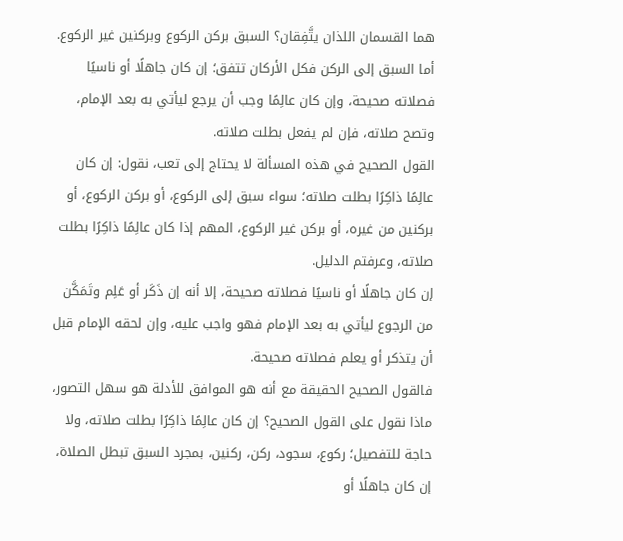هما القسمان اللذان يتَّفِقان؟ السبق بركن الركوع وبركنين غير الركوع.
أما السبق إلى الركن فكل الأركان تتفق؛ إن كان جاهلًا أو ناسيًا فصلاته صحيحة، وإن كان عالِمًا وجب أن يرجع ليأتي به بعد الإمام، وتصح صلاته، فإن لم يفعل بطلت صلاته.
القول الصحيح في هذه المسألة لا يحتاج إلى تعب، نقول: إن كان عالِمًا ذاكِرًا بطلت صلاته؛ سواء سبق إلى الركوع، أو بركن الركوع، أو بركنين من غيره، أو بركن غير الركوع، المهم إذا كان عالِمًا ذاكِرًا بطلت صلاته، وعرفتم الدليل.
إن كان جاهلًا أو ناسيًا فصلاته صحيحة، إلا أنه إن ذَكَر أو عَلِم وتَمَكَّن من الرجوع ليأتي به بعد الإمام فهو واجب عليه، وإن لحقه الإمام قبل أن يتذكر أو يعلم فصلاته صحيحة.
فالقول الصحيح الحقيقة مع أنه هو الموافق للأدلة هو سهل التصور، ماذا نقول على القول الصحيح؟ إن كان عالِمًا ذاكِرًا بطلت صلاته، ولا حاجة للتفصيل؛ ركوع، سجود، ركن، ركنين، بمجرد السبق تبطل الصلاة، إن كان جاهلًا أو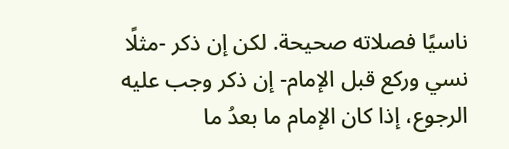ناسيًا فصلاته صحيحة. لكن إن ذكر -مثلًا نسي وركع قبل الإمام- إن ذكر وجب عليه الرجوع، إذا كان الإمام ما بعدُ ما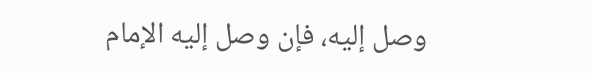وصل إليه، فإن وصل إليه الإمام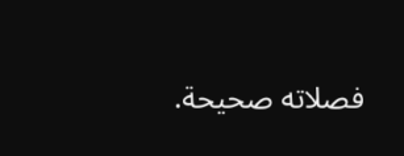فصلاته صحيحة.